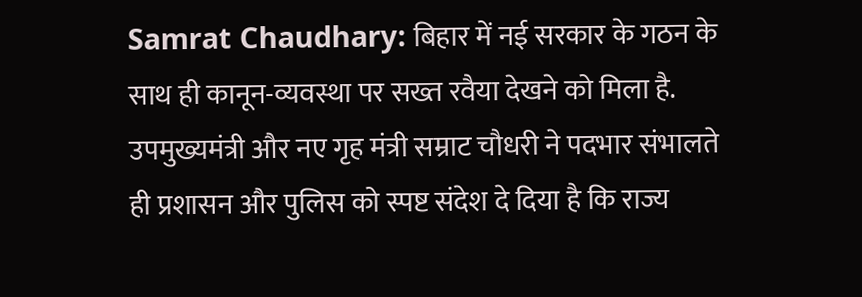Samrat Chaudhary: बिहार में नई सरकार के गठन के साथ ही कानून-व्यवस्था पर सख्त रवैया देखने को मिला है. उपमुख्यमंत्री और नए गृह मंत्री सम्राट चौधरी ने पदभार संभालते ही प्रशासन और पुलिस को स्पष्ट संदेश दे दिया है कि राज्य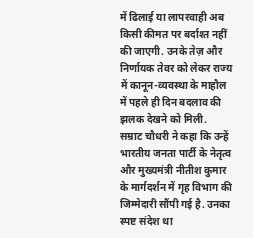में ढिलाई या लापरवाही अब किसी कीमत पर बर्दाश्त नहीं की जाएगी. उनके तेज़ और निर्णायक तेवर को लेकर राज्य में कानून-व्यवस्था के माहौल में पहले ही दिन बदलाव की झलक देखने को मिली.
सम्राट चौधरी ने कहा कि उन्हें भारतीय जनता पार्टी के नेतृत्व और मुख्यमंत्री नीतीश कुमार के मार्गदर्शन में गृह विभाग की जिम्मेदारी सौंपी गई है. उनका स्पष्ट संदेश था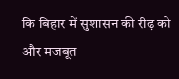कि बिहार में सुशासन की रीढ़ को और मजबूत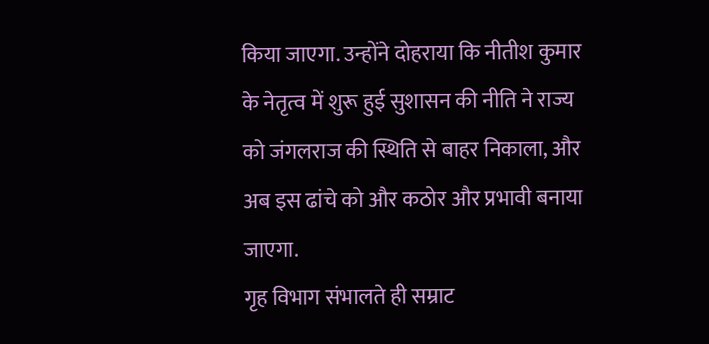किया जाएगा. उन्होंने दोहराया कि नीतीश कुमार के नेतृत्व में शुरू हुई सुशासन की नीति ने राज्य को जंगलराज की स्थिति से बाहर निकाला, और अब इस ढांचे को और कठोर और प्रभावी बनाया जाएगा.
गृह विभाग संभालते ही सम्राट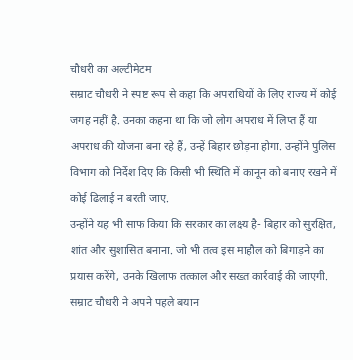चौधरी का अल्टीमेटम
सम्राट चौधरी ने स्पष्ट रूप से कहा कि अपराधियों के लिए राज्य में कोई जगह नहीं है. उनका कहना था कि जो लोग अपराध में लिप्त हैं या अपराध की योजना बना रहे हैं, उन्हें बिहार छोड़ना होगा. उन्होंने पुलिस विभाग को निर्देश दिए कि किसी भी स्थिति में कानून को बनाए रखने में कोई ढिलाई न बरती जाए.
उन्होंने यह भी साफ किया कि सरकार का लक्ष्य है- बिहार को सुरक्षित, शांत और सुशासित बनाना. जो भी तत्व इस माहौल को बिगाड़ने का प्रयास करेंगे, उनके खिलाफ तत्काल और सख्त कार्रवाई की जाएगी.
सम्राट चौधरी ने अपने पहले बयान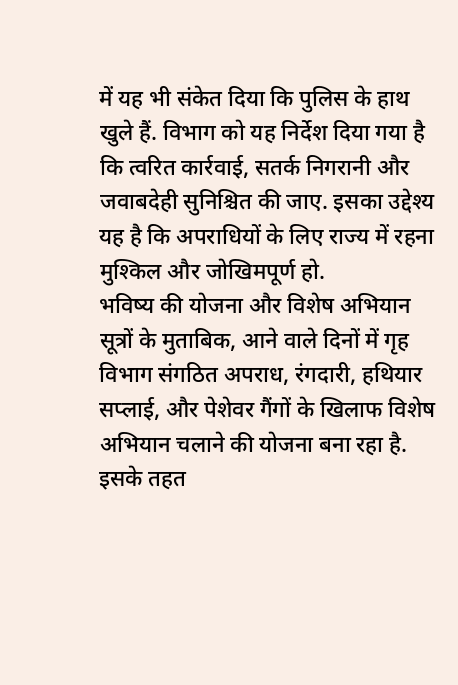में यह भी संकेत दिया कि पुलिस के हाथ खुले हैं. विभाग को यह निर्देश दिया गया है कि त्वरित कार्रवाई, सतर्क निगरानी और जवाबदेही सुनिश्चित की जाए. इसका उद्देश्य यह है कि अपराधियों के लिए राज्य में रहना मुश्किल और जोखिमपूर्ण हो.
भविष्य की योजना और विशेष अभियान
सूत्रों के मुताबिक, आने वाले दिनों में गृह विभाग संगठित अपराध, रंगदारी, हथियार सप्लाई, और पेशेवर गैंगों के खिलाफ विशेष अभियान चलाने की योजना बना रहा है. इसके तहत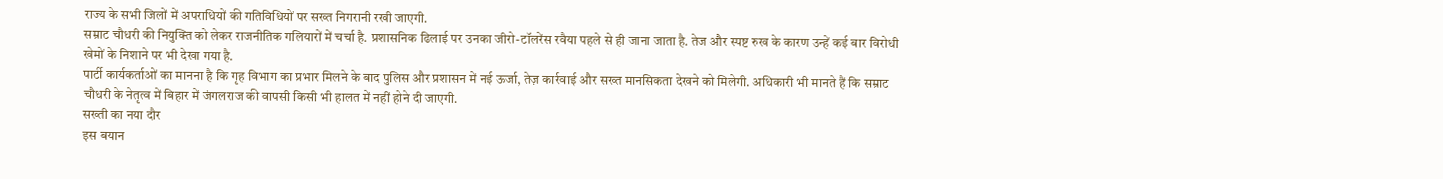राज्य के सभी जिलों में अपराधियों की गतिविधियों पर सख्त निगरानी रखी जाएगी.
सम्राट चौधरी की नियुक्ति को लेकर राजनीतिक गलियारों में चर्चा है. प्रशासनिक ढिलाई पर उनका जीरो-टॉलरेंस रवैया पहले से ही जाना जाता है. तेज और स्पष्ट रुख के कारण उन्हें कई बार विरोधी खेमों के निशाने पर भी देखा गया है.
पार्टी कार्यकर्ताओं का मानना है कि गृह विभाग का प्रभार मिलने के बाद पुलिस और प्रशासन में नई ऊर्जा, तेज़ कार्रवाई और सख्त मानसिकता देखने को मिलेगी. अधिकारी भी मानते हैं कि सम्राट चौधरी के नेतृत्व में बिहार में जंगलराज की वापसी किसी भी हालत में नहीं होने दी जाएगी.
सख्ती का नया दौर
इस बयान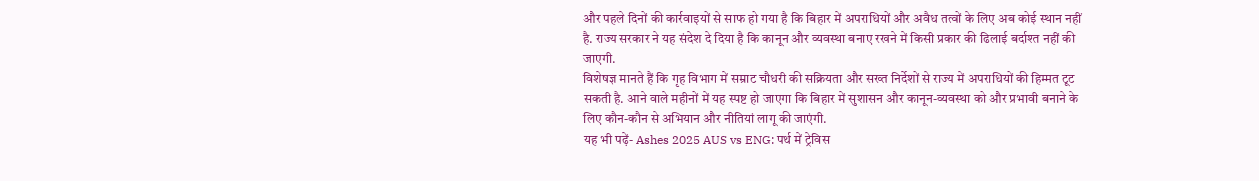और पहले दिनों की कार्रवाइयों से साफ हो गया है कि बिहार में अपराधियों और अवैध तत्वों के लिए अब कोई स्थान नहीं है. राज्य सरकार ने यह संदेश दे दिया है कि कानून और व्यवस्था बनाए रखने में किसी प्रकार की ढिलाई बर्दाश्त नहीं की जाएगी.
विशेषज्ञ मानते हैं कि गृह विभाग में सम्राट चौधरी की सक्रियता और सख्त निर्देशों से राज्य में अपराधियों की हिम्मत टूट सकती है. आने वाले महीनों में यह स्पष्ट हो जाएगा कि बिहार में सुशासन और कानून-व्यवस्था को और प्रभावी बनाने के लिए कौन-कौन से अभियान और नीतियां लागू की जाएंगी.
यह भी पढ़ें- Ashes 2025 AUS vs ENG: पर्थ में ट्रेविस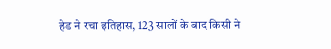हेड ने रचा इतिहास, 123 सालों के बाद किसी ने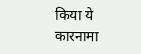किया ये कारनामा